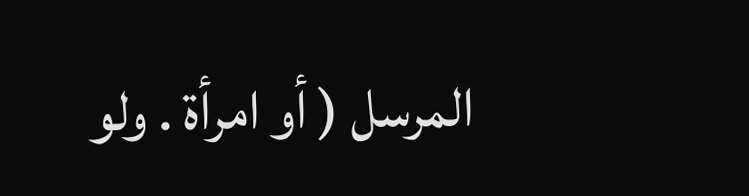المرسل ( أو امرأة . ولو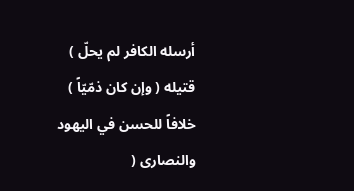أرسله الكافر لم يحلّ ) قتيله ( وإن كان ذمّيّاً )
خلافاً للحسن في اليهود والنصارى (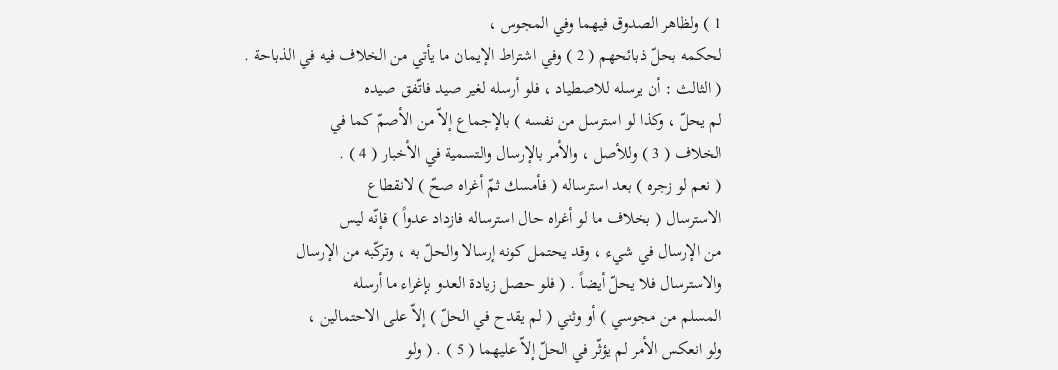1 ) ولظاهر الصدوق فيهما وفي المجوس ،
لحكمه بحلّ ذبائحهم ( 2 ) وفي اشتراط الإيمان ما يأتي من الخلاف فيه في الذباحة .
( الثالث : أن يرسله للاصطياد ، فلو أرسله لغير صيد فاتّفق صيده
لم يحلّ ، وكذا لو استرسل من نفسه ) بالإجماع إلاّ من الأصمّ كما في
الخلاف ( 3 ) وللأصل ، والأمر بالإرسال والتسمية في الأخبار ( 4 ) .
( نعم لو زجره ) بعد استرساله ( فأمسك ثمّ أغراه صحّ ) لانقطاع
الاسترسال ( بخلاف ما لو أغراه حال استرساله فازداد عدواً ) فإنّه ليس
من الإرسال في شيء ، وقد يحتمل كونه إرسالا والحلّ به ، وتركّبه من الإرسال
والاسترسال فلا يحلّ أيضاً . ( فلو حصل زيادة العدو بإغراء ما أرسله
المسلم من مجوسي ) أو وثني ( لم يقدح في الحلّ ) إلاّ على الاحتمالين ،
ولو انعكس الأمر لم يؤثّر في الحلّ إلاّ عليهما ( 5 ) . ( ولو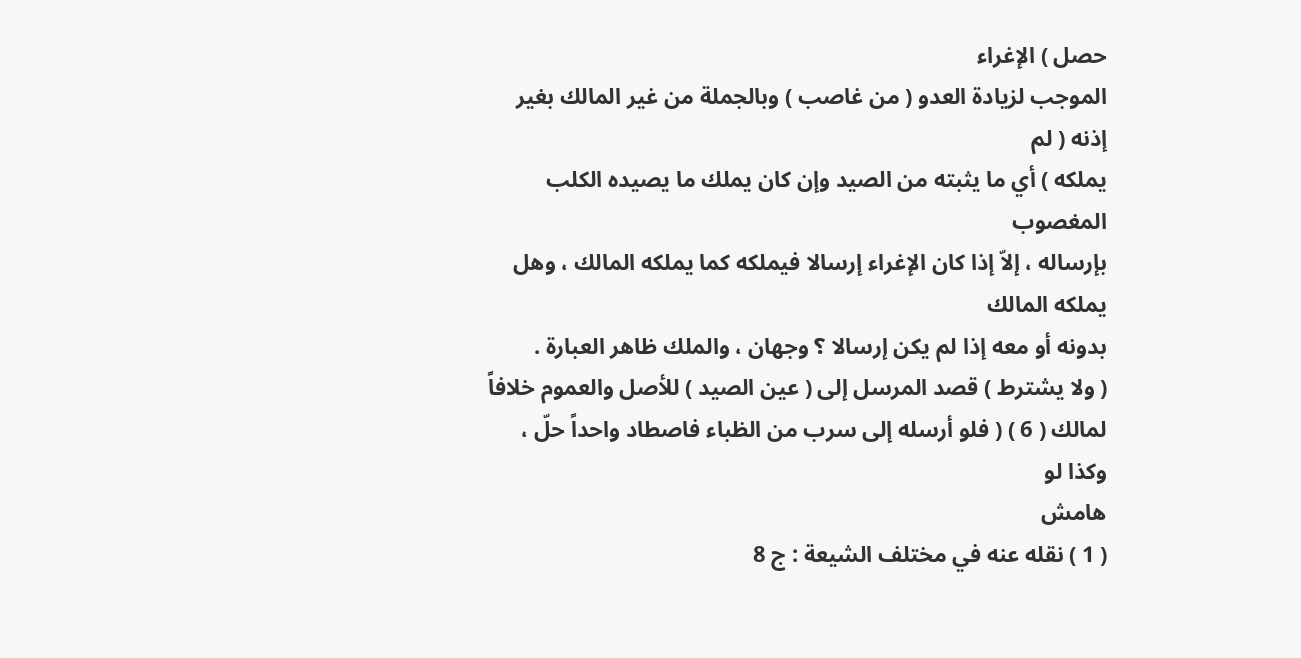حصل ) الإغراء
الموجب لزيادة العدو ( من غاصب ) وبالجملة من غير المالك بغير إذنه ( لم
يملكه ) أي ما يثبته من الصيد وإن كان يملك ما يصيده الكلب المغصوب
بإرساله ، إلاّ إذا كان الإغراء إرسالا فيملكه كما يملكه المالك ، وهل يملكه المالك
بدونه أو معه إذا لم يكن إرسالا ؟ وجهان ، والملك ظاهر العبارة .
( ولا يشترط ) قصد المرسل إلى ( عين الصيد ) للأصل والعموم خلافاً
لمالك ( 6 ) ( فلو أرسله إلى سرب من الظباء فاصطاد واحداً حلّ ، وكذا لو
هامش
( 1 ) نقله عنه في مختلف الشيعة : ج 8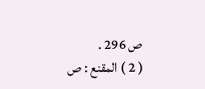ص 296 .
( 2 ) المقنع : ص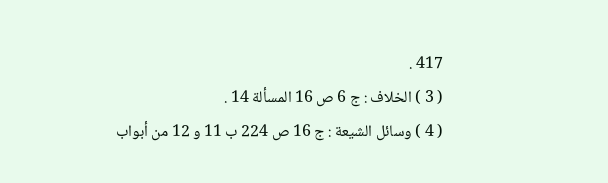417 .
( 3 ) الخلاف : ج 6 ص 16 المسألة 14 .
( 4 ) وسائل الشيعة : ج 16 ص 224 ب 11 و 12 من أبواب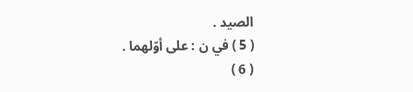الصيد .
( 5 ) في ن : على أوّلهما .
( 6 )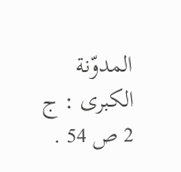المدوّنة الكبرى : ج 2 ص 54 .